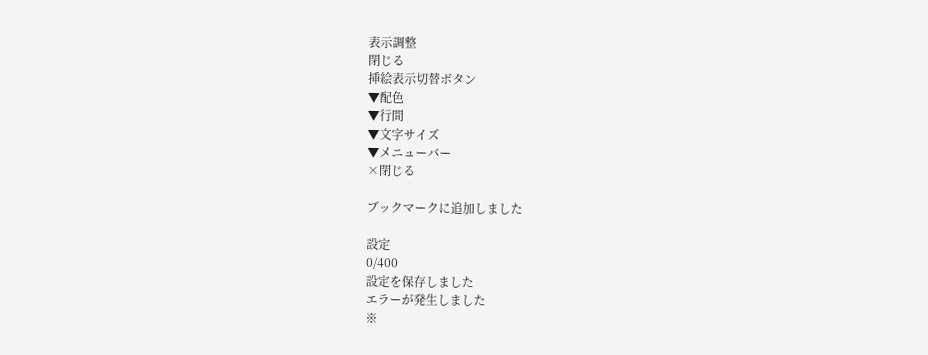表示調整
閉じる
挿絵表示切替ボタン
▼配色
▼行間
▼文字サイズ
▼メニューバー
×閉じる

ブックマークに追加しました

設定
0/400
設定を保存しました
エラーが発生しました
※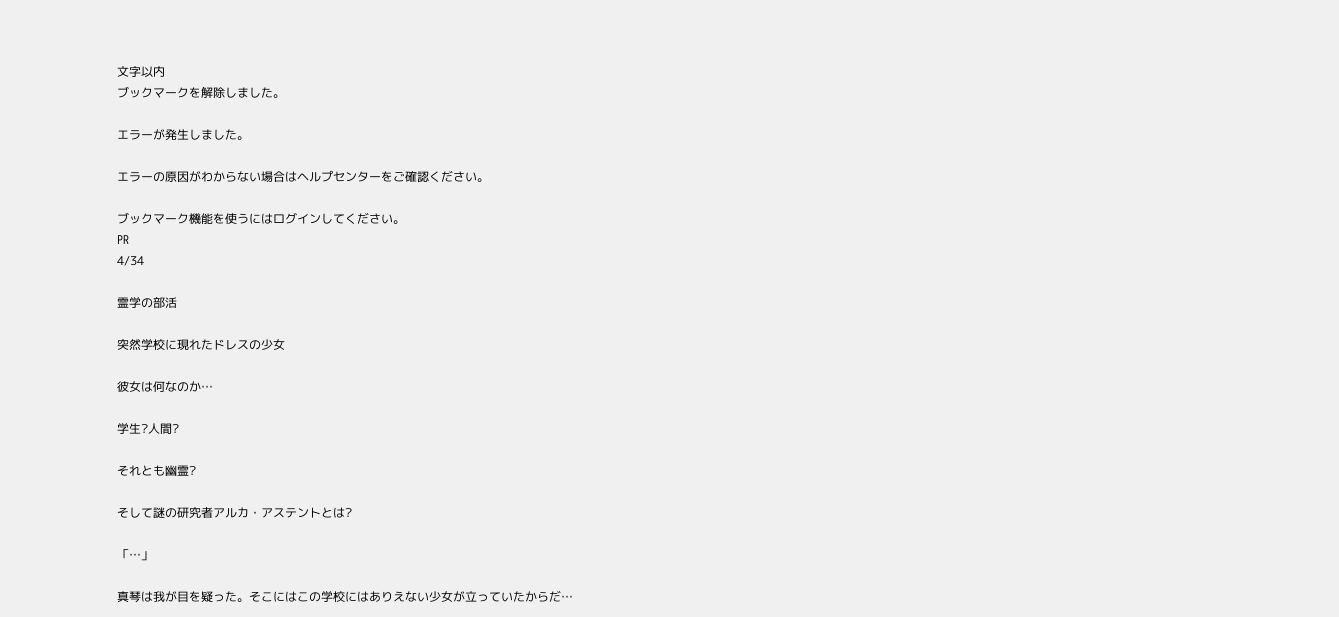文字以内
ブックマークを解除しました。

エラーが発生しました。

エラーの原因がわからない場合はヘルプセンターをご確認ください。

ブックマーク機能を使うにはログインしてください。
PR
4/34

霊学の部活

突然学校に現れたドレスの少女

彼女は何なのか…

学生?人間?

それとも幽霊?

そして謎の研究者アルカ・アステントとは?

「…」

真琴は我が目を疑った。そこにはこの学校にはありえない少女が立っていたからだ…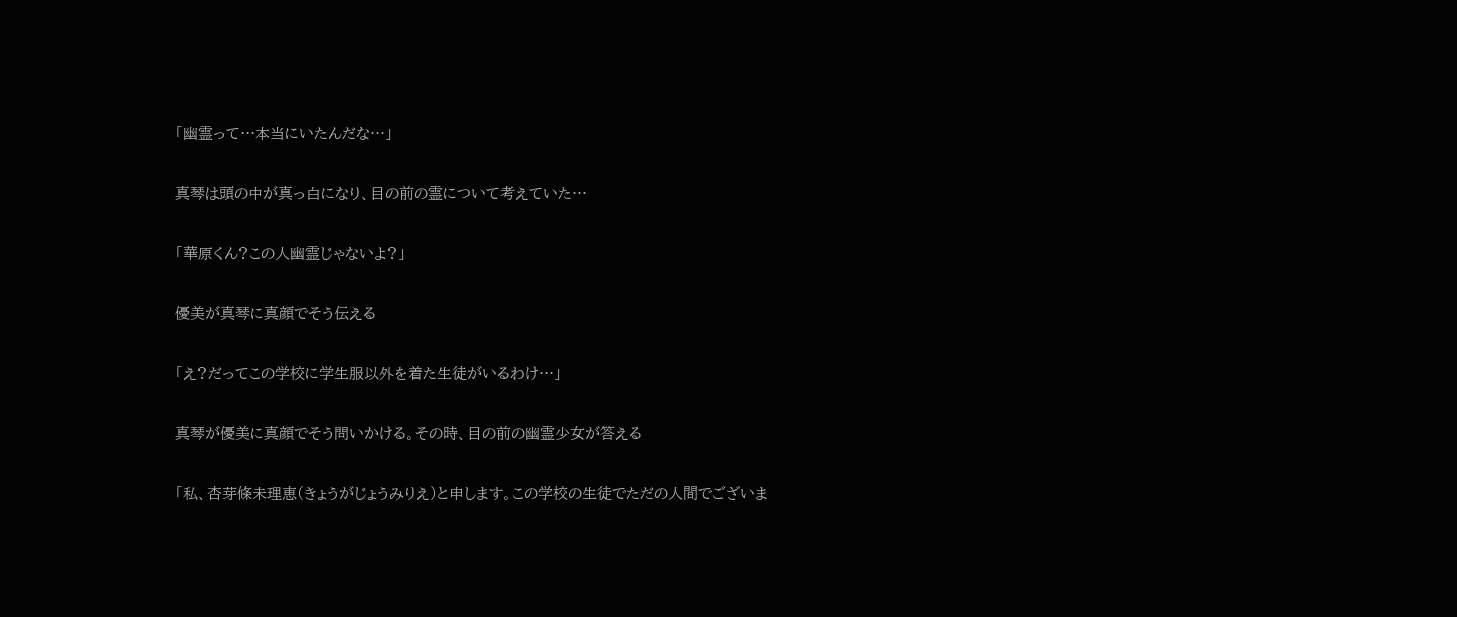「幽霊って…本当にいたんだな…」

真琴は頭の中が真っ白になり、目の前の霊について考えていた…

「華原くん?この人幽霊じゃないよ?」

優美が真琴に真顔でそう伝える

「え?だってこの学校に学生服以外を着た生徒がいるわけ…」

真琴が優美に真顔でそう問いかける。その時、目の前の幽霊少女が答える

「私、杏芽條未理恵(きょうがじょうみりえ)と申します。この学校の生徒でただの人間でございま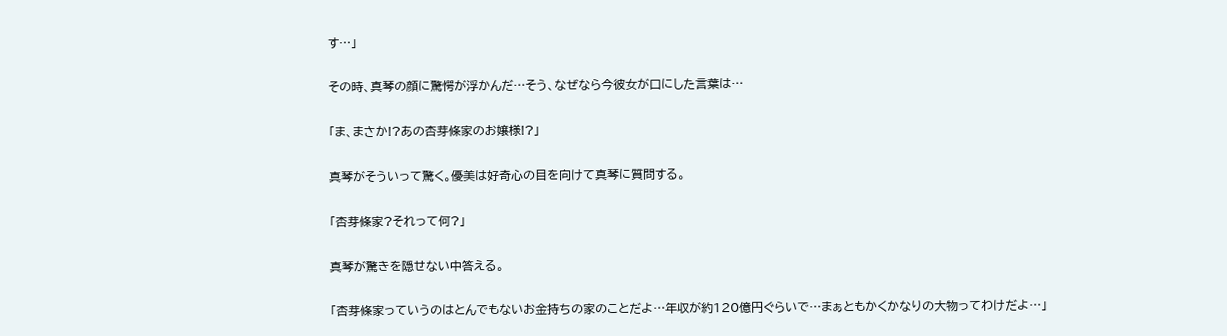す…」

その時、真琴の顔に驚愕が浮かんだ…そう、なぜなら今彼女が口にした言葉は…

「ま、まさか!?あの杏芽條家のお嬢様!?」

真琴がそういって驚く。優美は好奇心の目を向けて真琴に質問する。

「杏芽條家?それって何?」

真琴が驚きを隠せない中答える。

「杏芽條家っていうのはとんでもないお金持ちの家のことだよ…年収が約120億円ぐらいで…まぁともかくかなりの大物ってわけだよ…」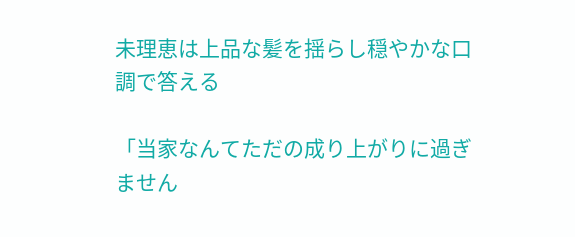未理恵は上品な髪を揺らし穏やかな口調で答える

「当家なんてただの成り上がりに過ぎません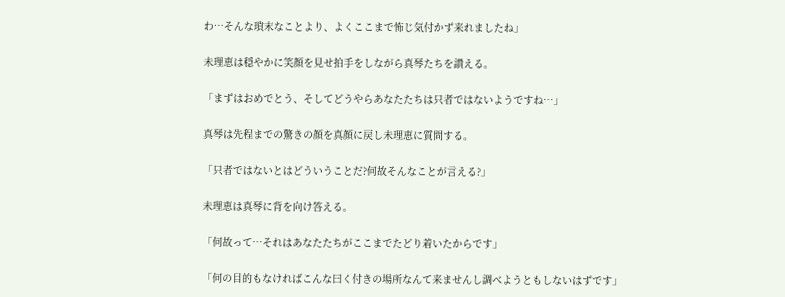わ…そんな瑣末なことより、よくここまで怖じ気付かず来れましたね」

未理恵は穏やかに笑顔を見せ拍手をしながら真琴たちを讃える。

「まずはおめでとう、そしてどうやらあなたたちは只者ではないようですね…」

真琴は先程までの驚きの顔を真顔に戻し未理恵に質問する。

「只者ではないとはどういうことだ?何故そんなことが言える?」

未理恵は真琴に背を向け答える。

「何故って…それはあなたたちがここまでたどり着いたからです」

「何の目的もなければこんな曰く付きの場所なんて来ませんし調べようともしないはずです」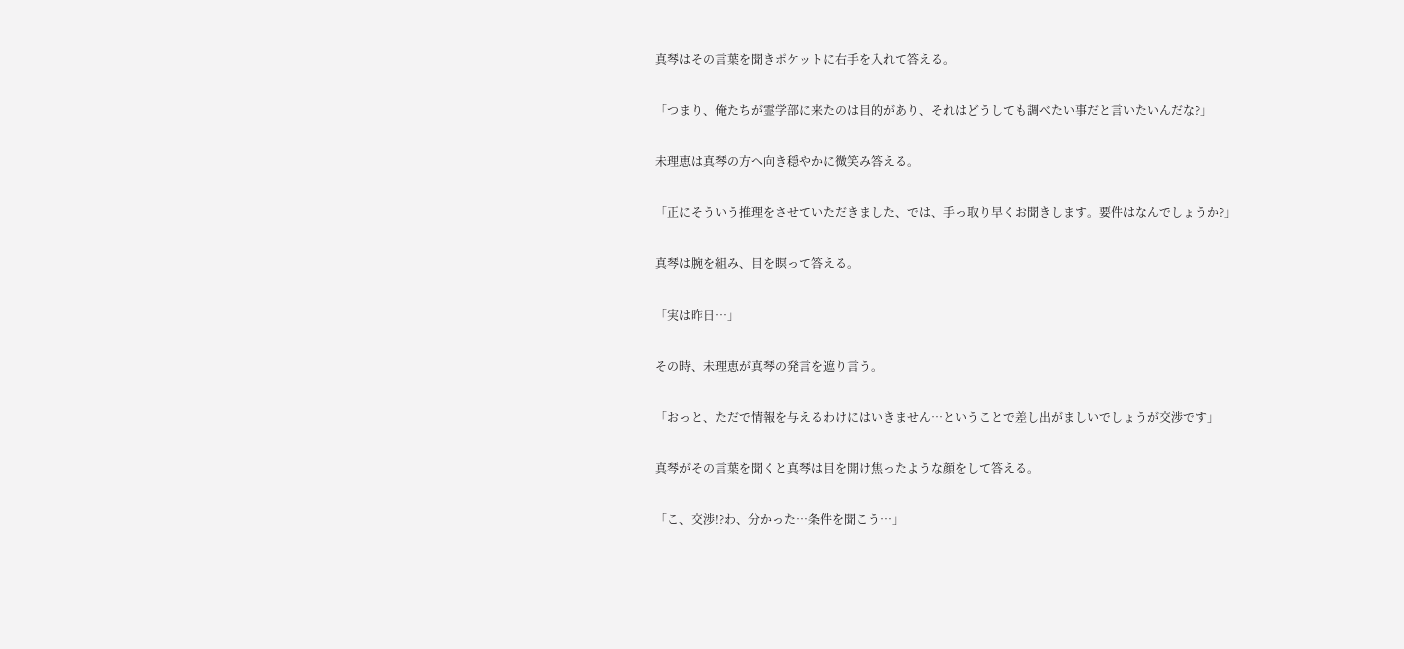真琴はその言葉を聞きポケットに右手を入れて答える。

「つまり、俺たちが霊学部に来たのは目的があり、それはどうしても調べたい事だと言いたいんだな?」

未理恵は真琴の方へ向き穏やかに微笑み答える。

「正にそういう推理をさせていただきました、では、手っ取り早くお聞きします。要件はなんでしょうか?」

真琴は腕を組み、目を瞑って答える。

「実は昨日…」

その時、未理恵が真琴の発言を遮り言う。

「おっと、ただで情報を与えるわけにはいきません…ということで差し出がましいでしょうが交渉です」

真琴がその言葉を聞くと真琴は目を開け焦ったような顔をして答える。

「こ、交渉!?わ、分かった…条件を聞こう…」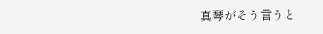真琴がそう言うと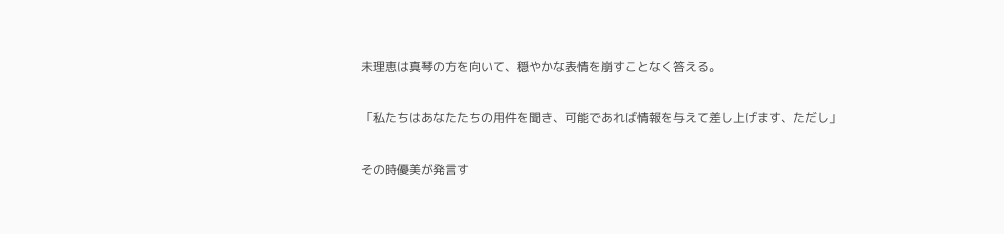未理恵は真琴の方を向いて、穏やかな表情を崩すことなく答える。

「私たちはあなたたちの用件を聞き、可能であれば情報を与えて差し上げます、ただし」

その時優美が発言す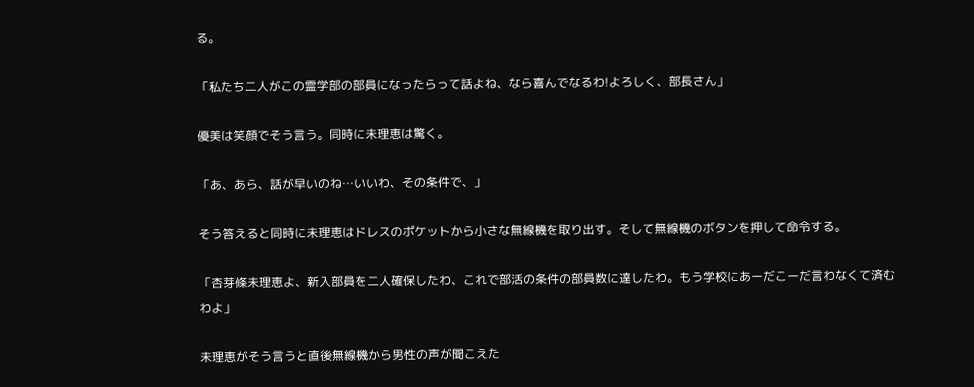る。

「私たち二人がこの霊学部の部員になったらって話よね、なら喜んでなるわ!よろしく、部長さん」

優美は笑顔でそう言う。同時に未理恵は驚く。

「あ、あら、話が早いのね…いいわ、その条件で、」

そう答えると同時に未理恵はドレスのポケットから小さな無線機を取り出す。そして無線機のボタンを押して命令する。

「杏芽條未理恵よ、新入部員を二人確保したわ、これで部活の条件の部員数に達したわ。もう学校にあーだこーだ言わなくて済むわよ」

未理恵がそう言うと直後無線機から男性の声が聞こえた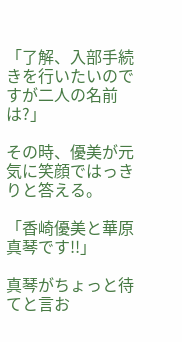「了解、入部手続きを行いたいのですが二人の名前は?」

その時、優美が元気に笑顔ではっきりと答える。

「香崎優美と華原真琴です!!」

真琴がちょっと待てと言お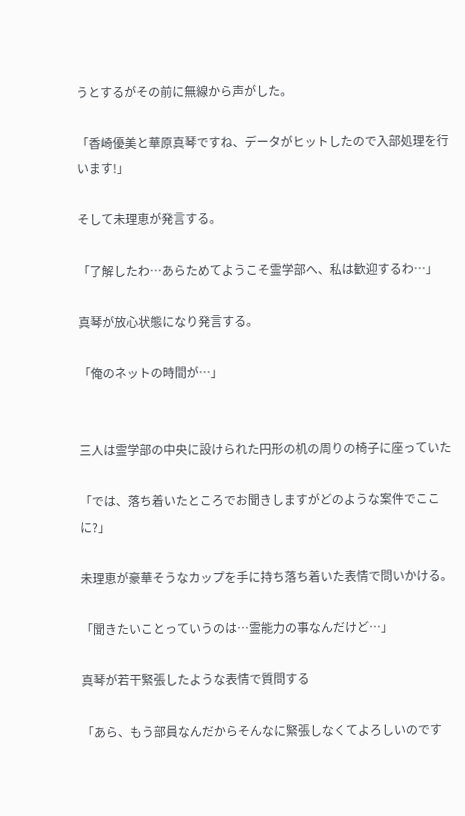うとするがその前に無線から声がした。

「香崎優美と華原真琴ですね、データがヒットしたので入部処理を行います!」

そして未理恵が発言する。

「了解したわ…あらためてようこそ霊学部へ、私は歓迎するわ…」

真琴が放心状態になり発言する。

「俺のネットの時間が…」


三人は霊学部の中央に設けられた円形の机の周りの椅子に座っていた

「では、落ち着いたところでお聞きしますがどのような案件でここに?」

未理恵が豪華そうなカップを手に持ち落ち着いた表情で問いかける。

「聞きたいことっていうのは…霊能力の事なんだけど…」

真琴が若干緊張したような表情で質問する

「あら、もう部員なんだからそんなに緊張しなくてよろしいのです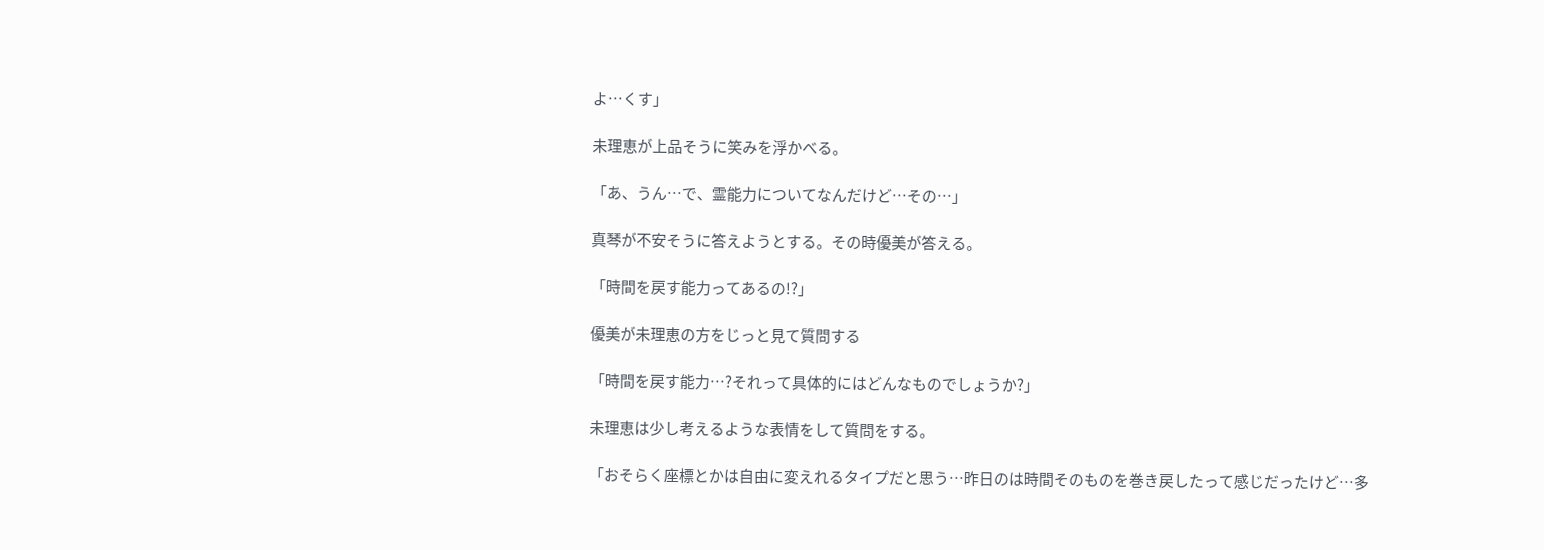よ…くす」

未理恵が上品そうに笑みを浮かべる。

「あ、うん…で、霊能力についてなんだけど…その…」

真琴が不安そうに答えようとする。その時優美が答える。

「時間を戻す能力ってあるの!?」

優美が未理恵の方をじっと見て質問する

「時間を戻す能力…?それって具体的にはどんなものでしょうか?」

未理恵は少し考えるような表情をして質問をする。

「おそらく座標とかは自由に変えれるタイプだと思う…昨日のは時間そのものを巻き戻したって感じだったけど…多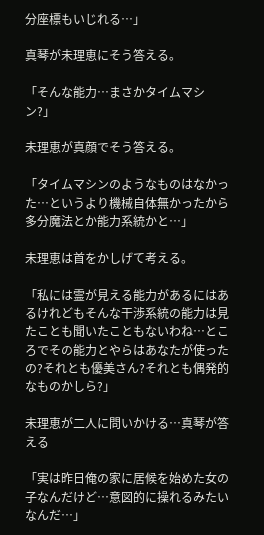分座標もいじれる…」

真琴が未理恵にそう答える。

「そんな能力…まさかタイムマシン?」

未理恵が真顔でそう答える。

「タイムマシンのようなものはなかった…というより機械自体無かったから多分魔法とか能力系統かと…」

未理恵は首をかしげて考える。

「私には霊が見える能力があるにはあるけれどもそんな干渉系統の能力は見たことも聞いたこともないわね…ところでその能力とやらはあなたが使ったの?それとも優美さん?それとも偶発的なものかしら?」

未理恵が二人に問いかける…真琴が答える

「実は昨日俺の家に居候を始めた女の子なんだけど…意図的に操れるみたいなんだ…」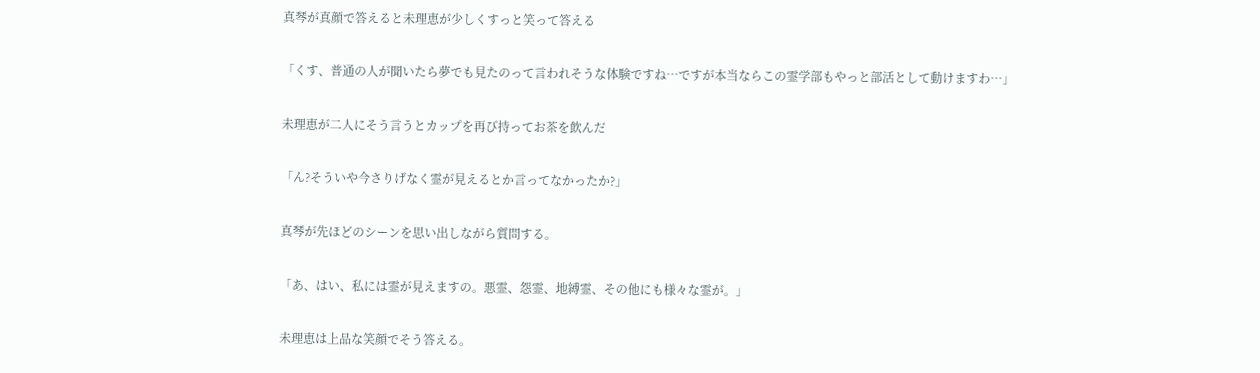真琴が真顔で答えると未理恵が少しくすっと笑って答える

「くす、普通の人が聞いたら夢でも見たのって言われそうな体験ですね…ですが本当ならこの霊学部もやっと部活として動けますわ…」

未理恵が二人にそう言うとカップを再び持ってお茶を飲んだ

「ん?そういや今さりげなく霊が見えるとか言ってなかったか?」

真琴が先ほどのシーンを思い出しながら質問する。

「あ、はい、私には霊が見えますの。悪霊、怨霊、地縛霊、その他にも様々な霊が。」

未理恵は上品な笑顔でそう答える。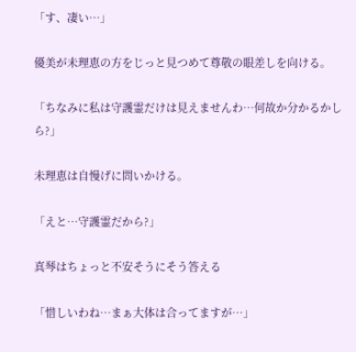「す、凄い…」

優美が未理恵の方をじっと見つめて尊敬の眼差しを向ける。

「ちなみに私は守護霊だけは見えませんわ…何故か分かるかしら?」

未理恵は自慢げに問いかける。

「えと…守護霊だから?」

真琴はちょっと不安そうにそう答える

「惜しいわね…まぁ大体は合ってますが…」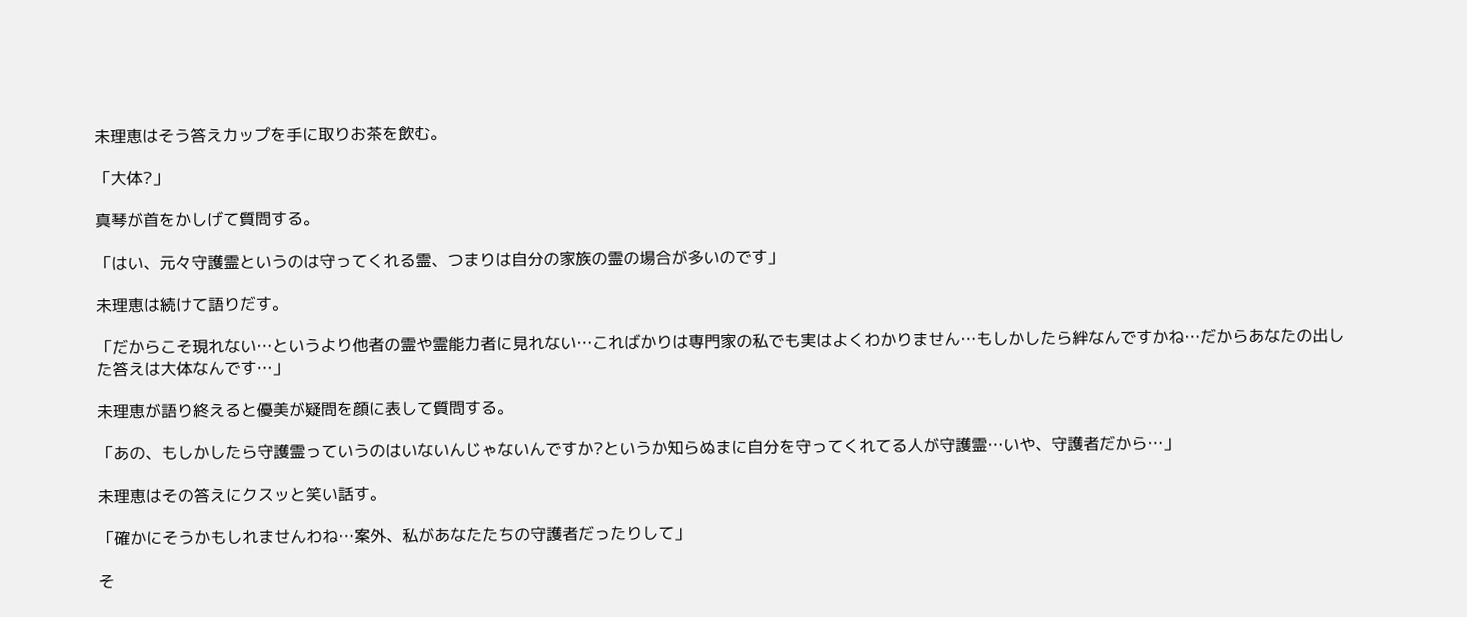未理恵はそう答えカップを手に取りお茶を飲む。

「大体?」

真琴が首をかしげて質問する。

「はい、元々守護霊というのは守ってくれる霊、つまりは自分の家族の霊の場合が多いのです」

未理恵は続けて語りだす。

「だからこそ現れない…というより他者の霊や霊能力者に見れない…こればかりは専門家の私でも実はよくわかりません…もしかしたら絆なんですかね…だからあなたの出した答えは大体なんです…」

未理恵が語り終えると優美が疑問を顔に表して質問する。

「あの、もしかしたら守護霊っていうのはいないんじゃないんですか?というか知らぬまに自分を守ってくれてる人が守護霊…いや、守護者だから…」

未理恵はその答えにクスッと笑い話す。

「確かにそうかもしれませんわね…案外、私があなたたちの守護者だったりして」

そ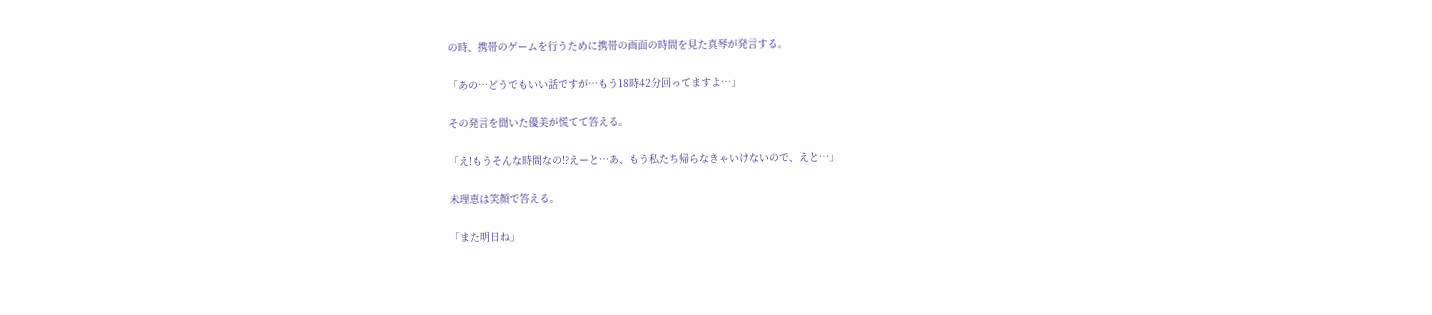の時、携帯のゲームを行うために携帯の画面の時間を見た真琴が発言する。

「あの…どうでもいい話ですが…もう18時42分回ってますよ…」

その発言を聞いた優美が慌てて答える。

「え!もうそんな時間なの!?えーと…あ、もう私たち帰らなきゃいけないので、えと…」

未理恵は笑顔で答える。

「また明日ね」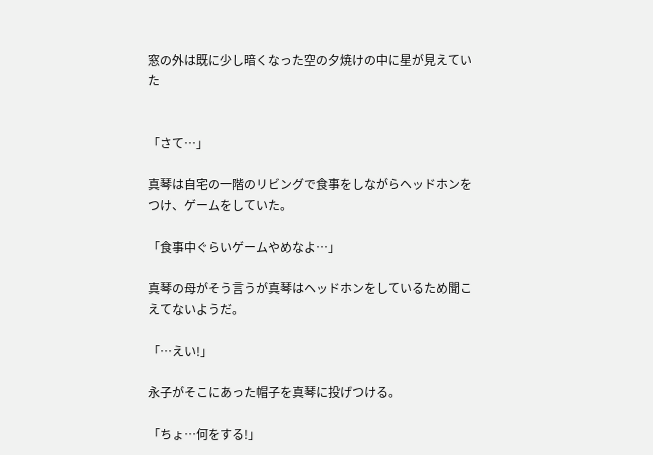窓の外は既に少し暗くなった空の夕焼けの中に星が見えていた


「さて…」

真琴は自宅の一階のリビングで食事をしながらヘッドホンをつけ、ゲームをしていた。

「食事中ぐらいゲームやめなよ…」

真琴の母がそう言うが真琴はヘッドホンをしているため聞こえてないようだ。

「…えい!」

永子がそこにあった帽子を真琴に投げつける。

「ちょ…何をする!」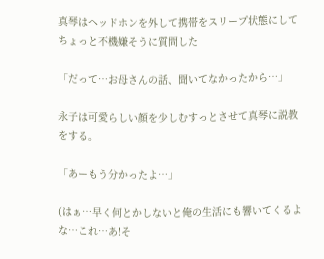真琴はヘッドホンを外して携帯をスリープ状態にしてちょっと不機嫌そうに質問した

「だって…お母さんの話、聞いてなかったから…」

永子は可愛らしい顔を少しむすっとさせて真琴に説教をする。

「あーもう分かったよ…」

(はぁ…早く何とかしないと俺の生活にも響いてくるよな…これ…あ!そ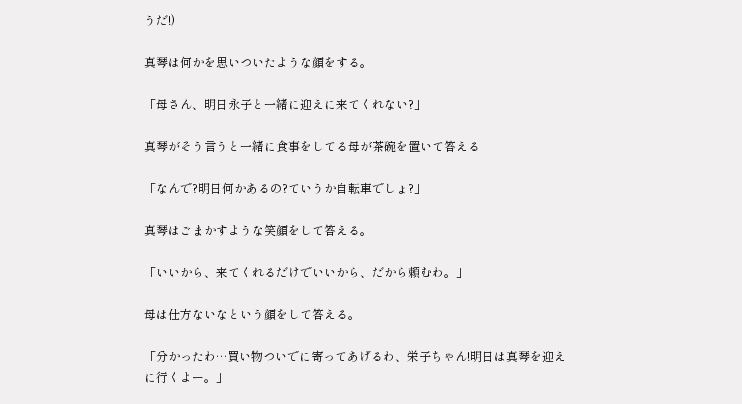うだ!)

真琴は何かを思いついたような顔をする。

「母さん、明日永子と一緒に迎えに来てくれない?」

真琴がそう言うと一緒に食事をしてる母が茶碗を置いて答える

「なんで?明日何かあるの?ていうか自転車でしょ?」

真琴はごまかすような笑顔をして答える。

「いいから、来てくれるだけでいいから、だから頼むわ。」

母は仕方ないなという顔をして答える。

「分かったわ…買い物ついでに寄ってあげるわ、栄子ちゃん!明日は真琴を迎えに行くよー。」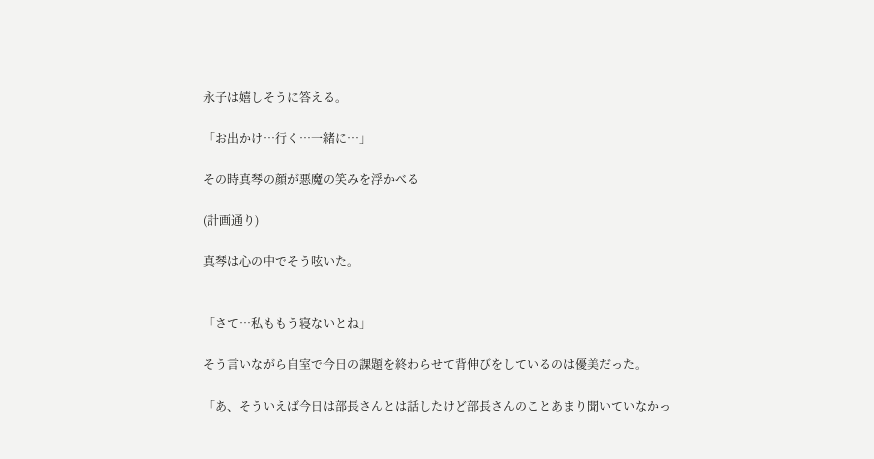永子は嬉しそうに答える。

「お出かけ…行く…一緒に…」

その時真琴の顔が悪魔の笑みを浮かべる

(計画通り)

真琴は心の中でそう呟いた。


「さて…私ももう寝ないとね」

そう言いながら自室で今日の課題を終わらせて背伸びをしているのは優美だった。

「あ、そういえば今日は部長さんとは話したけど部長さんのことあまり聞いていなかっ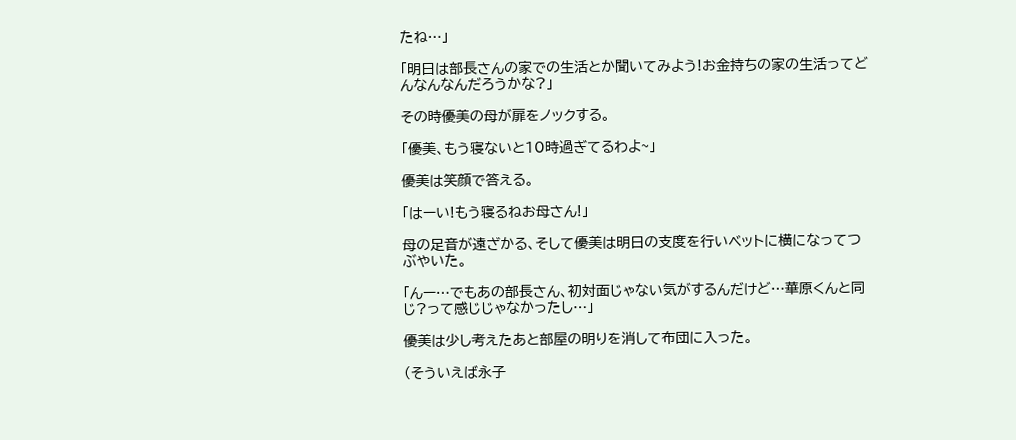たね…」

「明日は部長さんの家での生活とか聞いてみよう!お金持ちの家の生活ってどんなんなんだろうかな?」

その時優美の母が扉をノックする。

「優美、もう寝ないと10時過ぎてるわよ~」

優美は笑顔で答える。

「はーい!もう寝るねお母さん!」

母の足音が遠ざかる、そして優美は明日の支度を行いベットに横になってつぶやいた。

「んー…でもあの部長さん、初対面じゃない気がするんだけど…華原くんと同じ?って感じじゃなかったし…」

優美は少し考えたあと部屋の明りを消して布団に入った。

(そういえば永子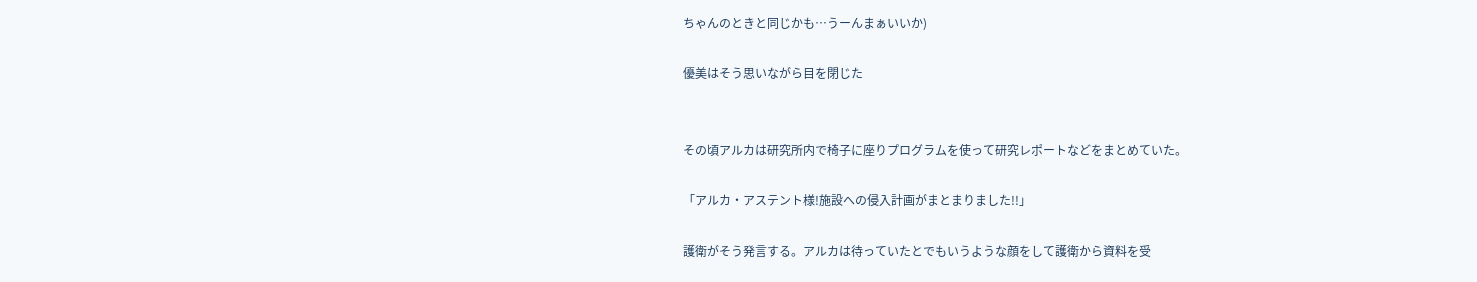ちゃんのときと同じかも…うーんまぁいいか)

優美はそう思いながら目を閉じた


その頃アルカは研究所内で椅子に座りプログラムを使って研究レポートなどをまとめていた。

「アルカ・アステント様!施設への侵入計画がまとまりました!!」

護衛がそう発言する。アルカは待っていたとでもいうような顔をして護衛から資料を受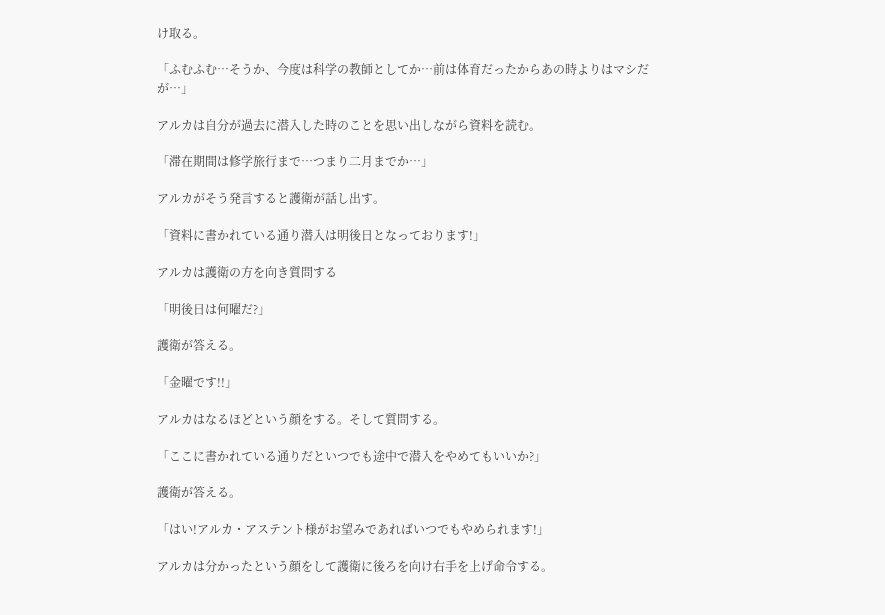け取る。

「ふむふむ…そうか、今度は科学の教師としてか…前は体育だったからあの時よりはマシだが…」

アルカは自分が過去に潜入した時のことを思い出しながら資料を読む。

「滞在期間は修学旅行まで…つまり二月までか…」

アルカがそう発言すると護衛が話し出す。

「資料に書かれている通り潜入は明後日となっております!」

アルカは護衛の方を向き質問する

「明後日は何曜だ?」

護衛が答える。

「金曜です!!」

アルカはなるほどという顔をする。そして質問する。

「ここに書かれている通りだといつでも途中で潜入をやめてもいいか?」

護衛が答える。

「はい!アルカ・アステント様がお望みであればいつでもやめられます!」

アルカは分かったという顔をして護衛に後ろを向け右手を上げ命令する。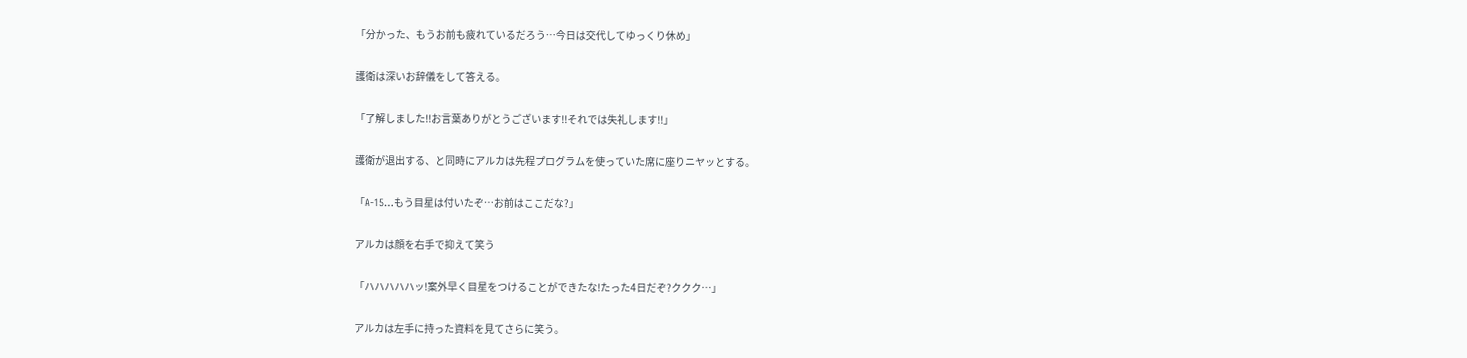「分かった、もうお前も疲れているだろう…今日は交代してゆっくり休め」

護衛は深いお辞儀をして答える。

「了解しました!!お言葉ありがとうございます!!それでは失礼します!!」

護衛が退出する、と同時にアルカは先程プログラムを使っていた席に座りニヤッとする。

「A-15…もう目星は付いたぞ…お前はここだな?」

アルカは顔を右手で抑えて笑う

「ハハハハハッ!案外早く目星をつけることができたな!たった4日だぞ?ククク…」

アルカは左手に持った資料を見てさらに笑う。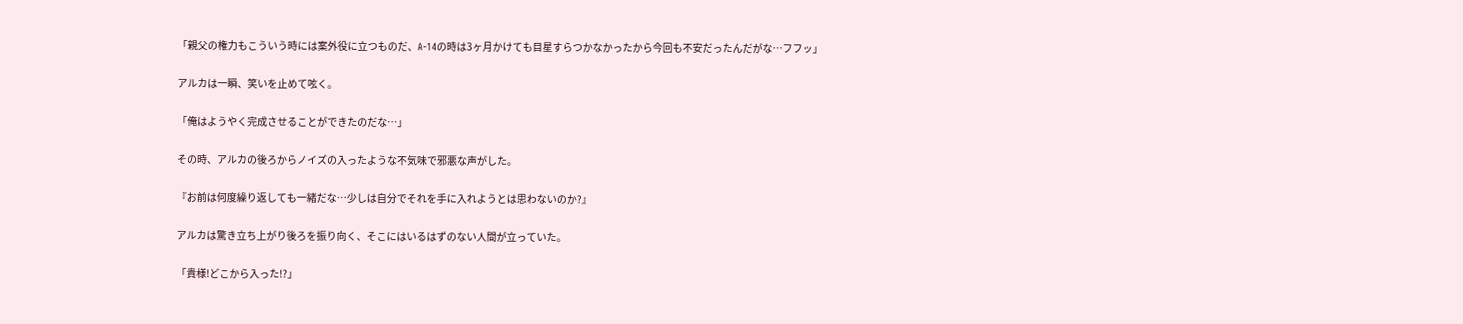「親父の権力もこういう時には案外役に立つものだ、A-14の時は3ヶ月かけても目星すらつかなかったから今回も不安だったんだがな…フフッ」

アルカは一瞬、笑いを止めて呟く。

「俺はようやく完成させることができたのだな…」

その時、アルカの後ろからノイズの入ったような不気味で邪悪な声がした。

『お前は何度繰り返しても一緒だな…少しは自分でそれを手に入れようとは思わないのか?』

アルカは驚き立ち上がり後ろを振り向く、そこにはいるはずのない人間が立っていた。

「貴様!どこから入った!?」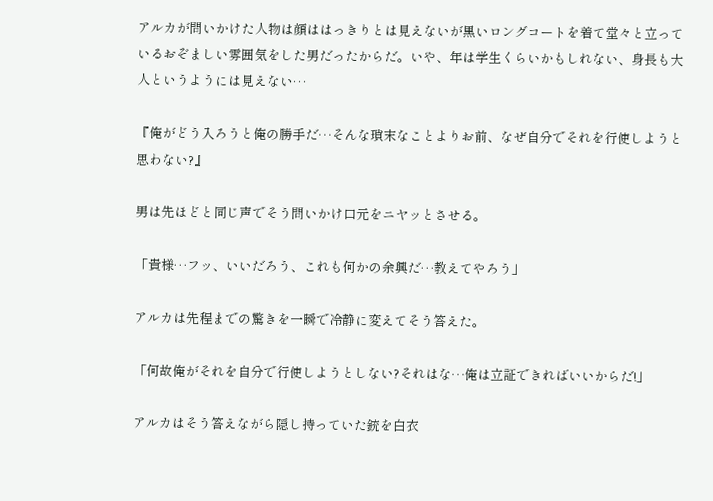アルカが問いかけた人物は顔ははっきりとは見えないが黒いロングコートを着て堂々と立っているおぞましい雰囲気をした男だったからだ。いや、年は学生くらいかもしれない、身長も大人というようには見えない…

『俺がどう入ろうと俺の勝手だ…そんな瑣末なことよりお前、なぜ自分でそれを行使しようと思わない?』

男は先ほどと同じ声でそう問いかけ口元をニヤッとさせる。

「貴様…フッ、いいだろう、これも何かの余興だ…教えてやろう」

アルカは先程までの驚きを一瞬で冷静に変えてそう答えた。

「何故俺がそれを自分で行使しようとしない?それはな…俺は立証できればいいからだ!」

アルカはそう答えながら隠し持っていた銃を白衣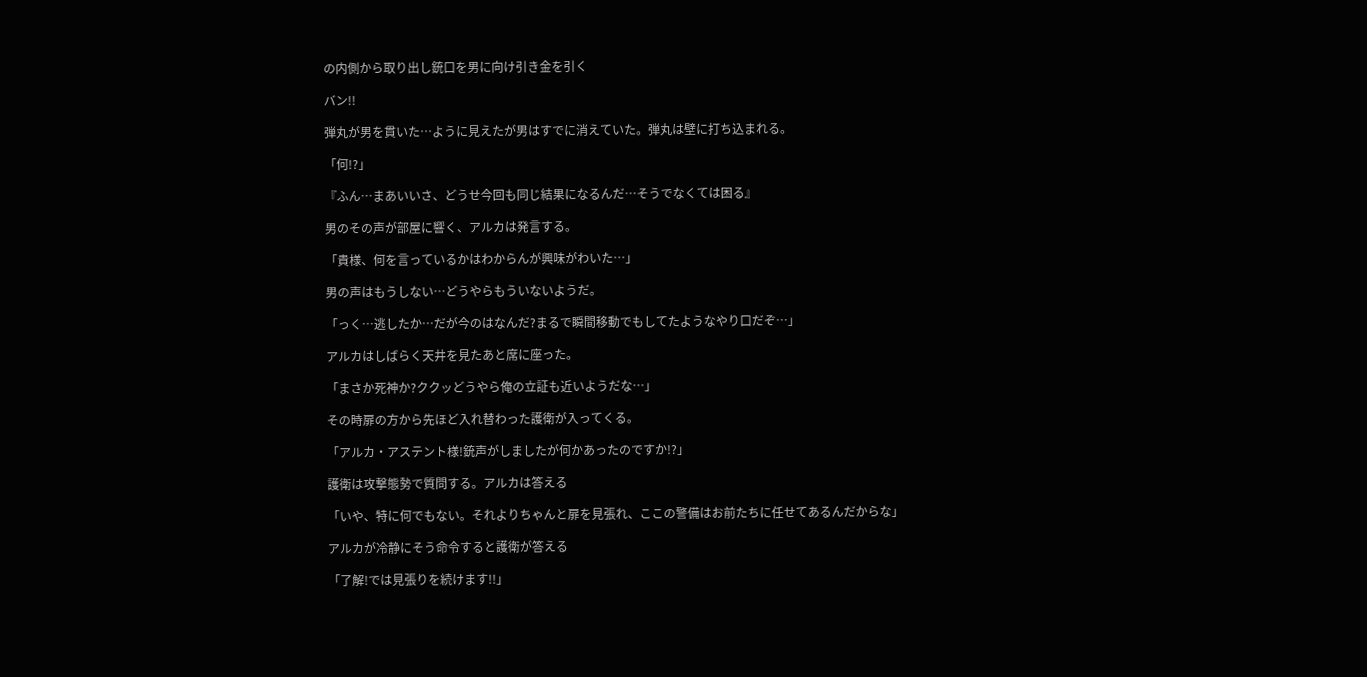の内側から取り出し銃口を男に向け引き金を引く

バン!!

弾丸が男を貫いた…ように見えたが男はすでに消えていた。弾丸は壁に打ち込まれる。

「何!?」

『ふん…まあいいさ、どうせ今回も同じ結果になるんだ…そうでなくては困る』

男のその声が部屋に響く、アルカは発言する。

「貴様、何を言っているかはわからんが興味がわいた…」

男の声はもうしない…どうやらもういないようだ。

「っく…逃したか…だが今のはなんだ?まるで瞬間移動でもしてたようなやり口だぞ…」

アルカはしばらく天井を見たあと席に座った。

「まさか死神か?ククッどうやら俺の立証も近いようだな…」

その時扉の方から先ほど入れ替わった護衛が入ってくる。

「アルカ・アステント様!銃声がしましたが何かあったのですか!?」

護衛は攻撃態勢で質問する。アルカは答える

「いや、特に何でもない。それよりちゃんと扉を見張れ、ここの警備はお前たちに任せてあるんだからな」

アルカが冷静にそう命令すると護衛が答える

「了解!では見張りを続けます!!」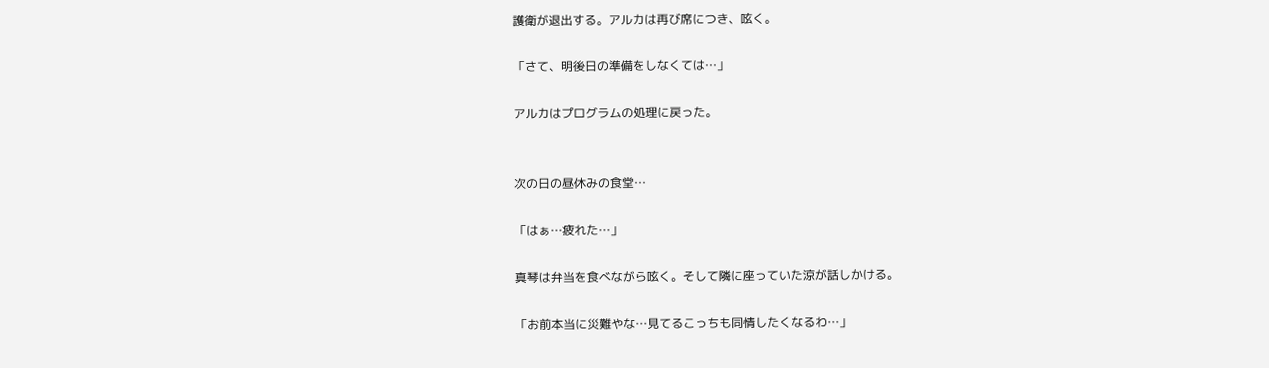護衛が退出する。アルカは再び席につき、呟く。

「さて、明後日の準備をしなくては…」

アルカはプログラムの処理に戻った。


次の日の昼休みの食堂…

「はぁ…疲れた…」

真琴は弁当を食べながら呟く。そして隣に座っていた涼が話しかける。

「お前本当に災難やな…見てるこっちも同情したくなるわ…」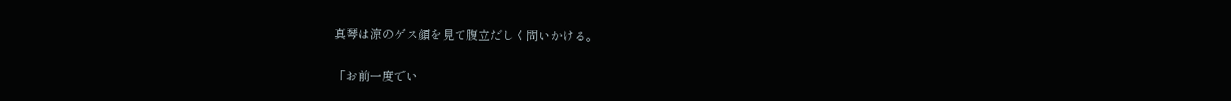真琴は涼のゲス顔を見て腹立だしく問いかける。

「お前一度でい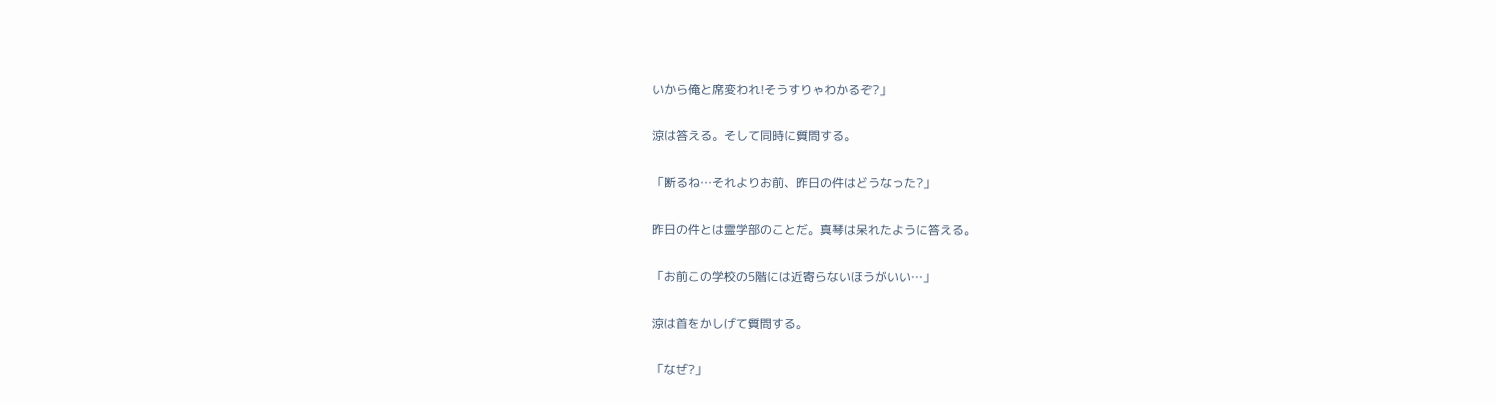いから俺と席変われ!そうすりゃわかるぞ?」

涼は答える。そして同時に質問する。

「断るね…それよりお前、昨日の件はどうなった?」

昨日の件とは霊学部のことだ。真琴は呆れたように答える。

「お前この学校の5階には近寄らないほうがいい…」

涼は首をかしげて質問する。

「なぜ?」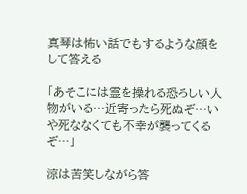真琴は怖い話でもするような顔をして答える

「あそこには霊を操れる恐ろしい人物がいる…近寄ったら死ぬぞ…いや死ななくても不幸が襲ってくるぞ…」

涼は苦笑しながら答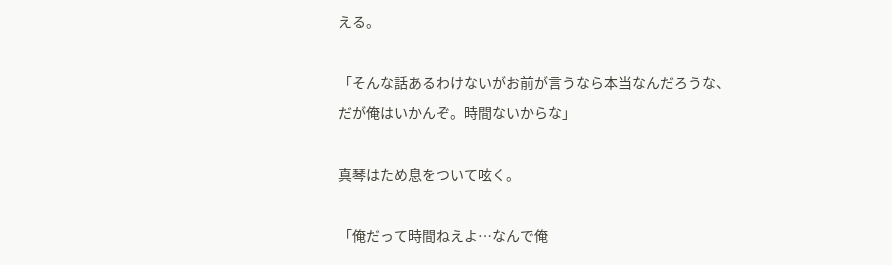える。

「そんな話あるわけないがお前が言うなら本当なんだろうな、だが俺はいかんぞ。時間ないからな」

真琴はため息をついて呟く。

「俺だって時間ねえよ…なんで俺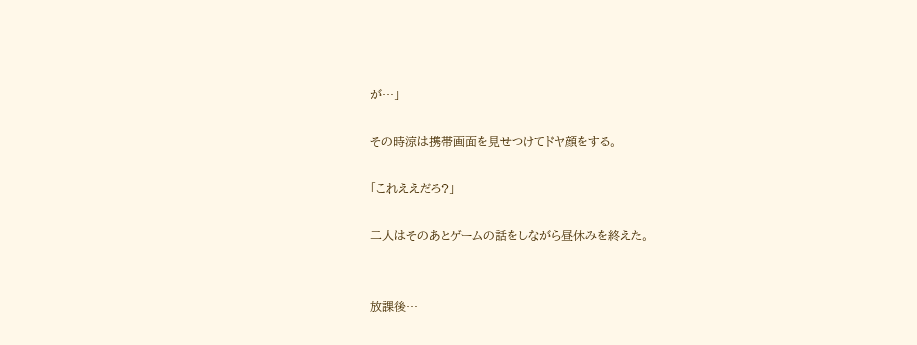が…」

その時涼は携帯画面を見せつけてドヤ顔をする。

「これええだろ?」

二人はそのあとゲームの話をしながら昼休みを終えた。


放課後…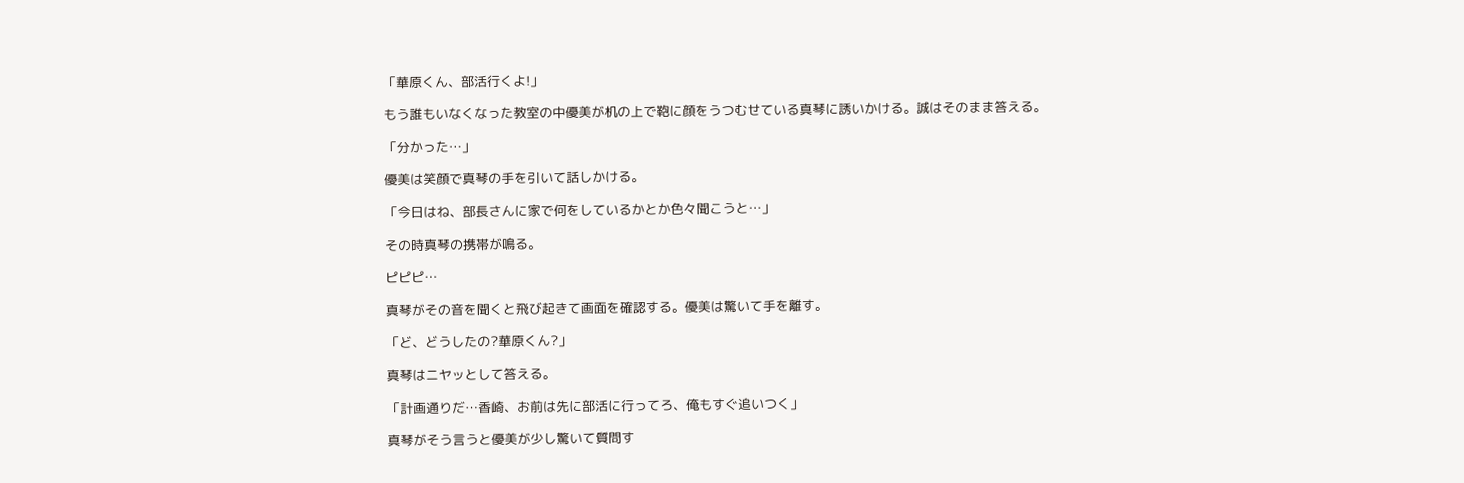「華原くん、部活行くよ!」

もう誰もいなくなった教室の中優美が机の上で鞄に顔をうつむせている真琴に誘いかける。誠はそのまま答える。

「分かった…」

優美は笑顔で真琴の手を引いて話しかける。

「今日はね、部長さんに家で何をしているかとか色々聞こうと…」

その時真琴の携帯が鳴る。

ピピピ…

真琴がその音を聞くと飛び起きて画面を確認する。優美は驚いて手を離す。

「ど、どうしたの?華原くん?」

真琴はニヤッとして答える。

「計画通りだ…香崎、お前は先に部活に行ってろ、俺もすぐ追いつく」

真琴がそう言うと優美が少し驚いて質問す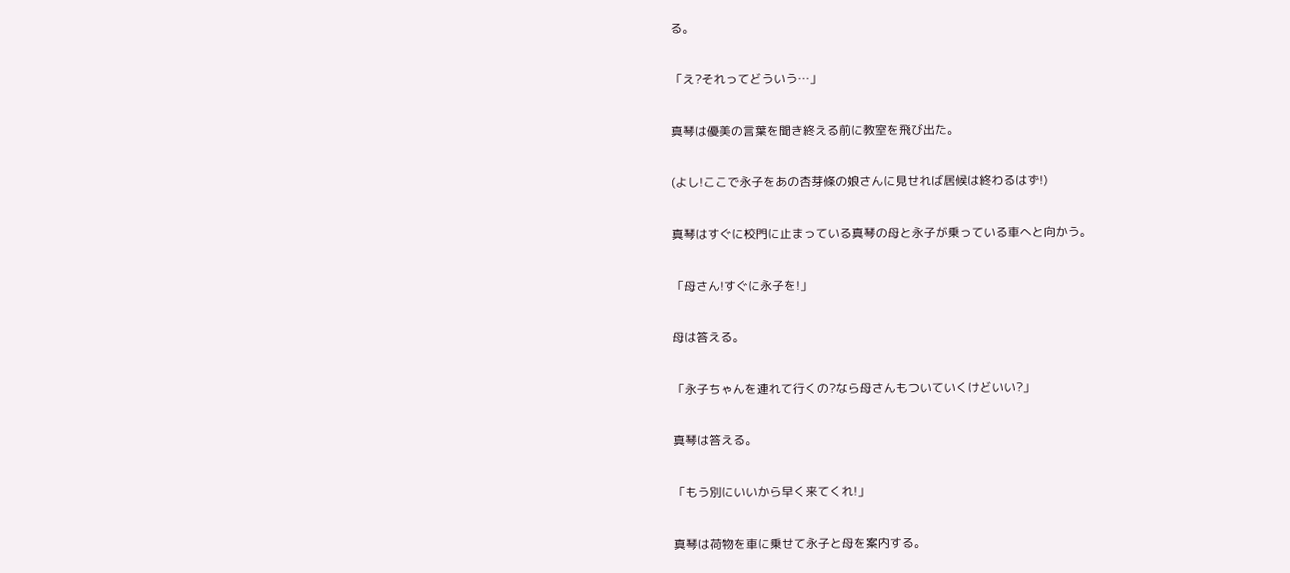る。

「え?それってどういう…」

真琴は優美の言葉を聞き終える前に教室を飛び出た。

(よし!ここで永子をあの杏芽條の娘さんに見せれば居候は終わるはず!)

真琴はすぐに校門に止まっている真琴の母と永子が乗っている車へと向かう。

「母さん!すぐに永子を!」

母は答える。

「永子ちゃんを連れて行くの?なら母さんもついていくけどいい?」

真琴は答える。

「もう別にいいから早く来てくれ!」

真琴は荷物を車に乗せて永子と母を案内する。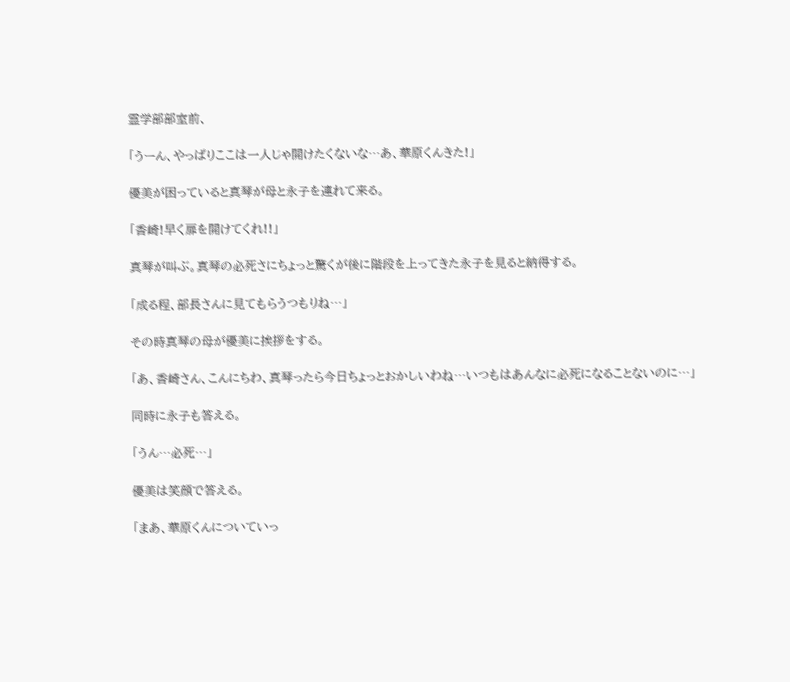霊学部部室前、

「うーん、やっぱりここは一人じゃ開けたくないな…あ、華原くんきた!」

優美が困っていると真琴が母と永子を連れて来る。

「香崎!早く扉を開けてくれ!!」

真琴が叫ぶ。真琴の必死さにちょっと驚くが後に階段を上ってきた永子を見ると納得する。

「成る程、部長さんに見てもらうつもりね…」

その時真琴の母が優美に挨拶をする。

「あ、香崎さん、こんにちわ、真琴ったら今日ちょっとおかしいわね…いつもはあんなに必死になることないのに…」

同時に永子も答える。

「うん…必死…」

優美は笑顔で答える。

「まあ、華原くんについていっ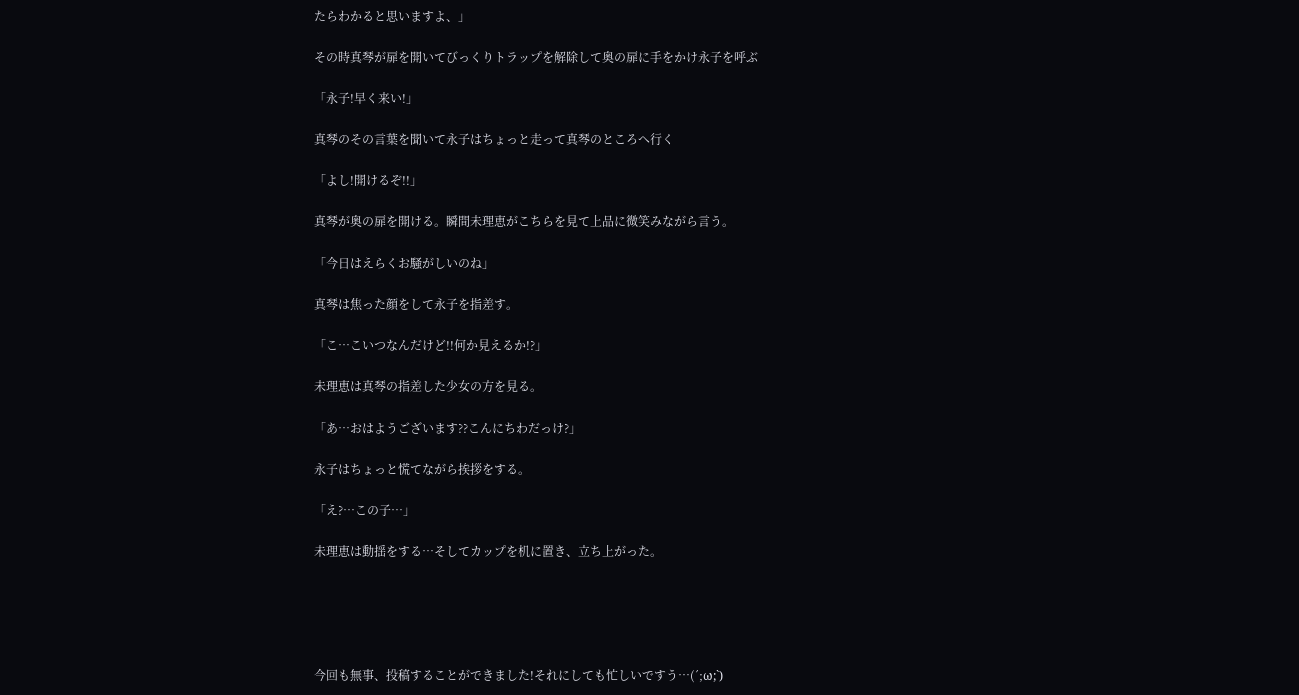たらわかると思いますよ、」

その時真琴が扉を開いてびっくりトラップを解除して奥の扉に手をかけ永子を呼ぶ

「永子!早く来い!」

真琴のその言葉を聞いて永子はちょっと走って真琴のところへ行く

「よし!開けるぞ!!」

真琴が奥の扉を開ける。瞬間未理恵がこちらを見て上品に微笑みながら言う。

「今日はえらくお騒がしいのね」

真琴は焦った顔をして永子を指差す。

「こ…こいつなんだけど!!何か見えるか!?」

未理恵は真琴の指差した少女の方を見る。

「あ…おはようございます??こんにちわだっけ?」

永子はちょっと慌てながら挨拶をする。

「え?…この子…」

未理恵は動揺をする…そしてカップを机に置き、立ち上がった。





今回も無事、投稿することができました!それにしても忙しいですう…(´;ω;`)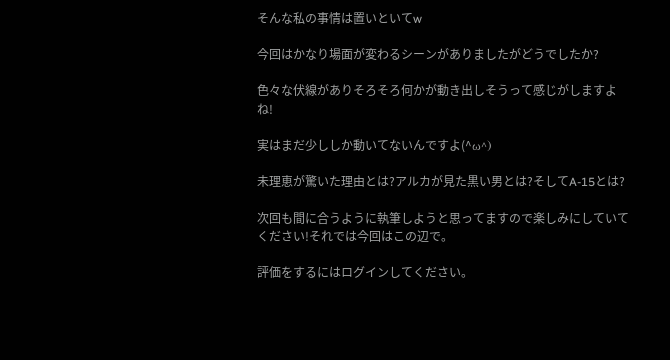そんな私の事情は置いといてw

今回はかなり場面が変わるシーンがありましたがどうでしたか?

色々な伏線がありそろそろ何かが動き出しそうって感じがしますよね!

実はまだ少ししか動いてないんですよ(^ω^)

未理恵が驚いた理由とは?アルカが見た黒い男とは?そしてA-15とは?

次回も間に合うように執筆しようと思ってますので楽しみにしていてください!それでは今回はこの辺で。

評価をするにはログインしてください。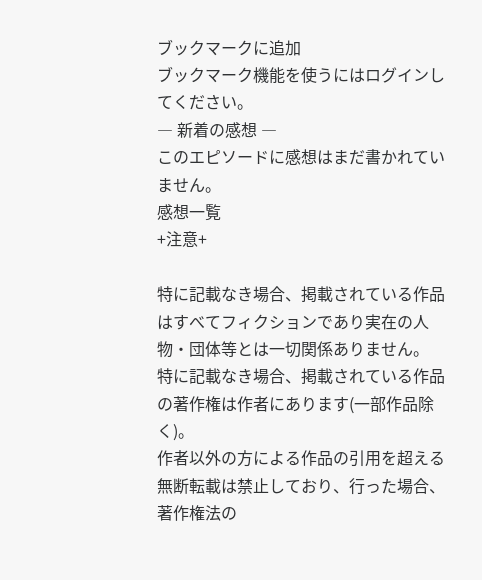ブックマークに追加
ブックマーク機能を使うにはログインしてください。
― 新着の感想 ―
このエピソードに感想はまだ書かれていません。
感想一覧
+注意+

特に記載なき場合、掲載されている作品はすべてフィクションであり実在の人物・団体等とは一切関係ありません。
特に記載なき場合、掲載されている作品の著作権は作者にあります(一部作品除く)。
作者以外の方による作品の引用を超える無断転載は禁止しており、行った場合、著作権法の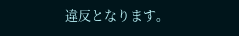違反となります。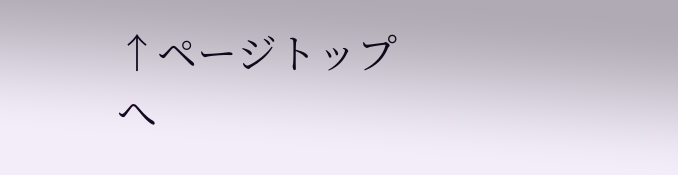↑ページトップへ